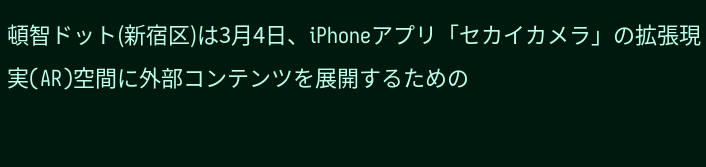頓智ドット(新宿区)は3月4日、iPhoneアプリ「セカイカメラ」の拡張現実(AR)空間に外部コンテンツを展開するための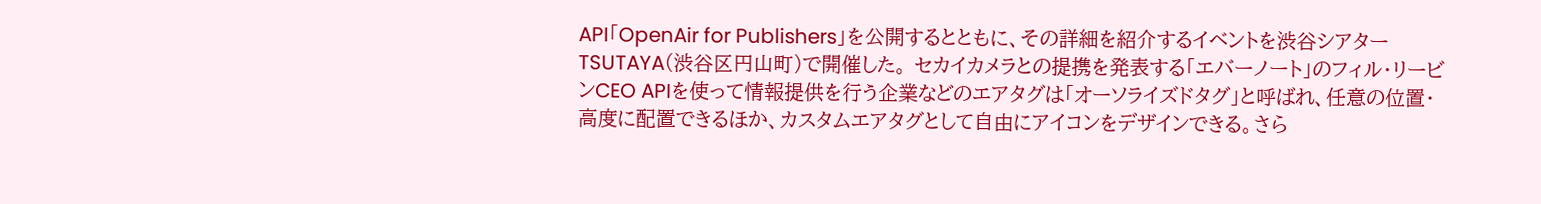API「OpenAir for Publishers」を公開するとともに、その詳細を紹介するイベントを渋谷シアターTSUTAYA(渋谷区円山町)で開催した。 セカイカメラとの提携を発表する「エバーノート」のフィル・リービンCEO APIを使って情報提供を行う企業などのエアタグは「オーソライズドタグ」と呼ばれ、任意の位置・高度に配置できるほか、カスタムエアタグとして自由にアイコンをデザインできる。さら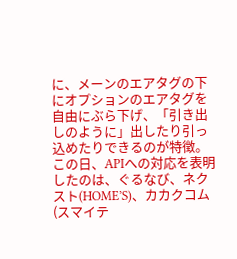に、メーンのエアタグの下にオプションのエアタグを自由にぶら下げ、「引き出しのように」出したり引っ込めたりできるのが特徴。 この日、APIへの対応を表明したのは、ぐるなび、ネクスト(HOME’S)、カカクコム(スマイテ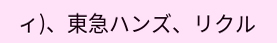ィ)、東急ハンズ、リクル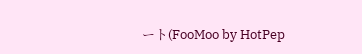ート(FooMoo by HotPep